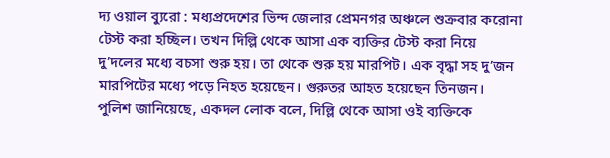দ্য ওয়াল ব্যুরো : মধ্যপ্রদেশের ভিন্দ জেলার প্রেমনগর অঞ্চলে শুক্রবার করোনা টেস্ট করা হচ্ছিল। তখন দিল্লি থেকে আসা এক ব্যক্তির টেস্ট করা নিয়ে দু’দলের মধ্যে বচসা শুরু হয়। তা থেকে শুরু হয় মারপিট। এক বৃদ্ধা সহ দু’জন মারপিটের মধ্যে পড়ে নিহত হয়েছেন। গুরুতর আহত হয়েছেন তিনজন।
পুলিশ জানিয়েছে, একদল লোক বলে, দিল্লি থেকে আসা ওই ব্যক্তিকে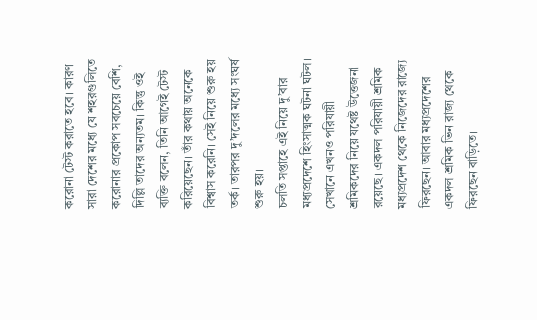করোনা টেস্ট করাতে হবে। কারণ সারা দেশের মধ্যে যে শহরগুলিতে করোনার প্রকোপ সবচেয়ে বেশি, দিল্লি তাদের অন্যতম। কিন্তু ওই ব্যক্তি বলেন, তিনি আগেই টেস্ট করিয়েছেন। তাঁর কথায় অনেকে বিশ্বাস করেনি। সেই নিয়ে শুরু হয় তর্ক। তারপর দু’দলের মধ্যে সংঘর্ষ শুরু হয়।
চলতি সপ্তাহে এই নিয়ে দু’বার মধ্যপ্রদেশে হিংসাত্মক ঘটনা ঘটল। সেখানে এখনও পরিযায়ী শ্রমিকদের নিয়ে যথেষ্ট উত্তেজনা রয়েছে। একদল পরিযায়ী শ্রমিক মধ্যপ্রদেশ থেকে নিজেদের রাজ্যে ফিরছেন। আবার মধ্যপ্রদেশের একদল শ্রমিক ভিন রাজ্য থেকে ফিরছেন বাড়িতে।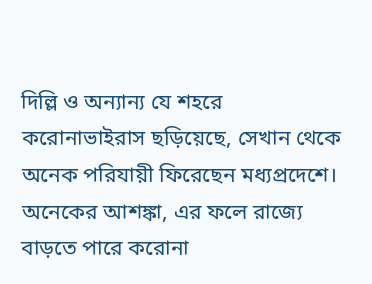দিল্লি ও অন্যান্য যে শহরে করোনাভাইরাস ছড়িয়েছে, সেখান থেকে অনেক পরিযায়ী ফিরেছেন মধ্যপ্রদেশে। অনেকের আশঙ্কা, এর ফলে রাজ্যে বাড়তে পারে করোনা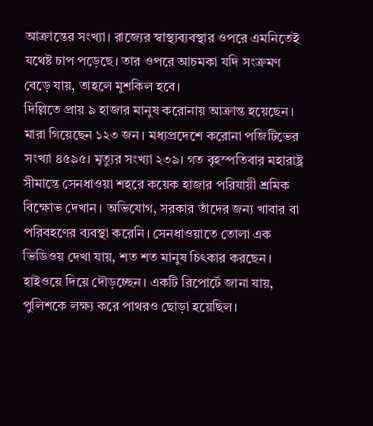আক্রান্তের সংখ্যা। রাজ্যের স্বাস্থ্যব্যবস্থার ওপরে এমনিতেই যথেষ্ট চাপ পড়েছে। তার ওপরে আচমকা যদি সংক্রমণ বেড়ে যায়, তাহলে মুশকিল হবে।
দিল্লিতে প্রায় ৯ হাজার মানুষ করোনায় আক্রান্ত হয়েছেন। মারা গিয়েছেন ১২৩ জন। মধ্যপ্রদেশে করোনা পজিটিভের সংখ্যা ৪৫৯৫। মৃত্যুর সংখ্যা ২৩৯। গত বৃহস্পতিবার মহারাষ্ট্র সীমান্তে সেনধাওয়া শহরে কয়েক হাজার পরিযায়ী শ্রমিক বিক্ষোভ দেখান। অভিযোগ, সরকার তাঁদের জন্য খাবার বা পরিবহণের ব্যবস্থা করেনি। সেনধাওয়াতে তোলা এক ভিডিওয় দেখা যায়, শত শত মানুষ চিৎকার করছেন। হাইওয়ে দিয়ে দৌড়চ্ছেন। একটি রিপোর্টে জানা যায়, পুলিশকে লক্ষ্য করে পাথরও ছোড়া হয়েছিল।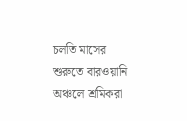চলতি মাসের শুরুতে বারওয়ানি অঞ্চলে শ্রমিকরা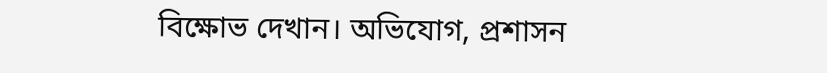বিক্ষোভ দেখান। অভিযোগ, প্রশাসন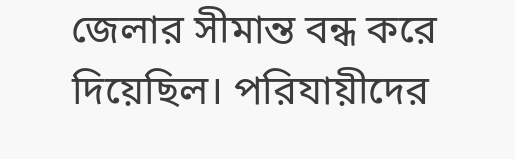জেলার সীমান্ত বন্ধ করে দিয়েছিল। পরিযায়ীদের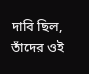দাবি ছিল, তাঁদের ওই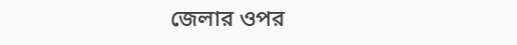জেলার ওপর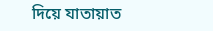দিয়ে যাতায়াত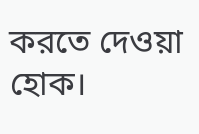করতে দেওয়া হোক।